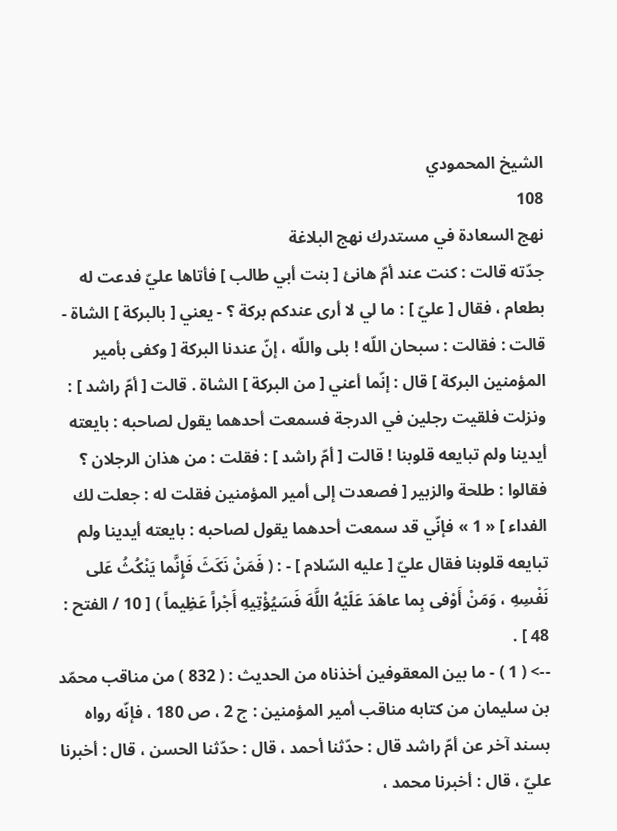الشيخ المحمودي
108
نهج السعادة في مستدرك نهج البلاغة
جدّته قالت : كنت عند أمّ هانئ [ بنت أبي طالب ] فأتاها عليّ فدعت له بطعام ، فقال [ عليّ ] : ما لي لا أرى عندكم بركة ؟ - يعني [ بالبركة ] الشاة - قالت : فقالت : سبحان اللّه ! بلى واللّه ، إنّ عندنا البركة [ وكفى بأمير المؤمنين البركة ] قال : إنّما أعني [ من البركة ] الشاة . قالت [ أمّ راشد ] : ونزلت فلقيت رجلين في الدرجة فسمعت أحدهما يقول لصاحبه : بايعته أيدينا ولم تبايعه قلوبنا ! قالت [ أمّ راشد ] : فقلت : من هذان الرجلان ؟ فقالوا : طلحة والزبير [ فصعدت إلى أمير المؤمنين فقلت له : جعلت لك الفداء ] « 1 » فإنّي قد سمعت أحدهما يقول لصاحبه : بايعته أيدينا ولم تبايعه قلوبنا فقال عليّ [ عليه السّلام ] - : ( فَمَنْ نَكَثَ فَإِنَّما يَنْكُثُ عَلى نَفْسِهِ ، وَمَنْ أَوْفى بِما عاهَدَ عَلَيْهُ اللَّهَ فَسَيُؤْتِيهِ أَجْراً عَظِيماً ) [ 10 / الفتح : 48 ] .
--> ( 1 ) - ما بين المعقوفين أخذناه من الحديث : ( 832 ) من مناقب محمّد بن سليمان من كتابه مناقب أمير المؤمنين : ج 2 ، ص 180 ، فإنّه رواه بسند آخر عن أمّ راشد قال : حدّثنا أحمد ، قال : حدّثنا الحسن ، قال : أخبرنا عليّ ، قال : أخبرنا محمد ،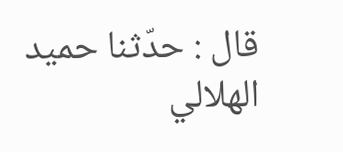قال : حدّثنا حميد الهلالي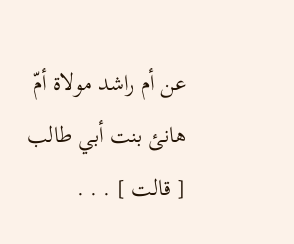عن أم راشد مولاة أمّ هانئ بنت أبي طالب [ قالت ] . . .